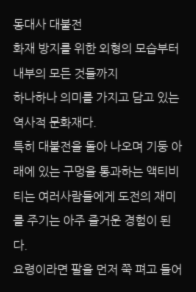동대사 대불전
화재 방지를 위한 외형의 모습부터
내부의 모든 것들까지
하나하나 의미를 가지고 담고 있는 역사적 문화재다.
특히 대불전을 돌아 나오며 기둥 아래에 있는 구멍을 통과하는 액티비티는 여러사람들에게 도전의 재미를 주기는 아주 즐거운 경험이 된다.
요령이라면 팔을 먼저 쭉 펴고 들어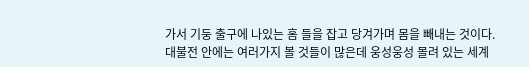가서 기둥 출구에 나있는 홈 들을 잡고 당겨가며 몸을 빼내는 것이다.
대불전 안에는 여러가지 볼 것들이 많은데 웅성웅성 몰려 있는 세계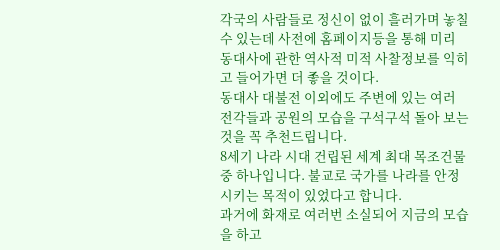각국의 사람들로 정신이 없이 흘러가며 놓칠 수 있는데 사전에 홈페이지등을 통해 미리 동대사에 관한 역사적 미적 사찰정보를 익히고 들어가면 더 좋을 것이다.
동대사 대불전 이외에도 주변에 있는 여러 전각들과 공원의 모습을 구석구석 돌아 보는 것을 꼭 추천드립니다.
8세기 나라 시대 건립된 세계 최대 목조건물중 하나입니다. 불교로 국가를 나라를 안정시키는 목적이 있었다고 합니다.
과거에 화재로 여러번 소실되어 지금의 모습을 하고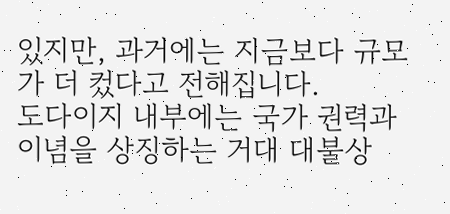있지만, 과거에는 지금보다 규모가 더 컸다고 전해집니다.
도다이지 내부에는 국가 권력과 이념을 상징하는 거대 대불상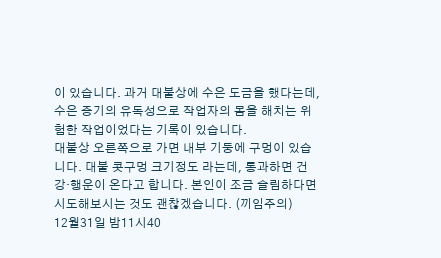이 있습니다. 과거 대불상에 수은 도금을 했다는데, 수은 증기의 유독성으로 작업자의 몸을 해치는 위험한 작업이었다는 기록이 있습니다.
대불상 오른쪽으로 가면 내부 기둥에 구멍이 있습니다. 대불 콧구멍 크기정도 라는데, 통과하면 건강·행운이 온다고 합니다. 본인이 조금 슬림하다면 시도해보시는 것도 괜찮겠습니다. (끼임주의)
12월31일 밤11시40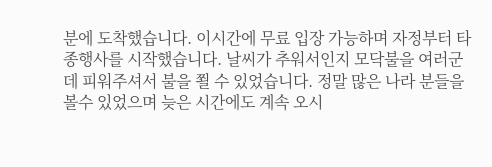분에 도착했습니다. 이시간에 무료 입장 가능하며 자정부터 타종행사를 시작했습니다. 날씨가 추워서인지 모닥불을 여러군데 피워주셔서 불을 쬘 수 있었습니다. 정말 많은 나라 분들을 볼수 있었으며 늦은 시간에도 계속 오시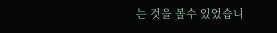는 것을 볼수 있었습니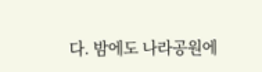다. 밤에도 나라공원에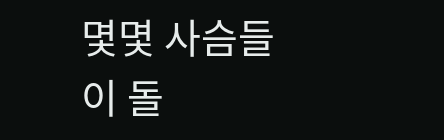몇몇 사슴들이 돌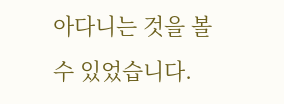아다니는 것을 볼 수 있었습니다.